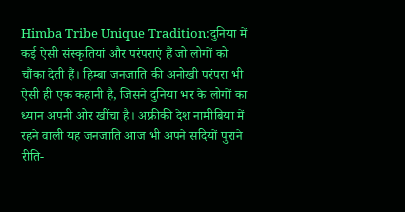Himba Tribe Unique Tradition:दुनिया में कई ऐसी संस्कृतियां और परंपराएं हैं जो लोगों को चौंका देती हैं। हिम्बा जनजाति की अनोखी परंपरा भी ऐसी ही एक कहानी है, जिसने दुनिया भर के लोगों का ध्यान अपनी ओर खींचा है। अफ्रीकी देश नामीबिया में रहने वाली यह जनजाति आज भी अपने सदियों पुराने रीति-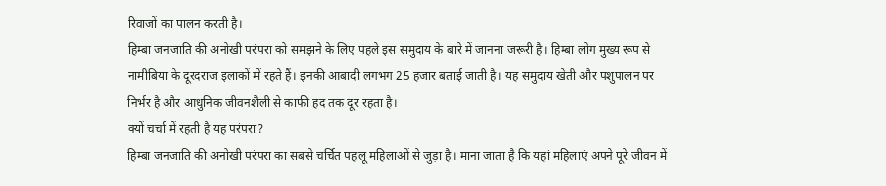रिवाजों का पालन करती है।
हिम्बा जनजाति की अनोखी परंपरा को समझने के लिए पहले इस समुदाय के बारे में जानना जरूरी है। हिम्बा लोग मुख्य रूप से नामीबिया के दूरदराज इलाकों में रहते हैं। इनकी आबादी लगभग 25 हजार बताई जाती है। यह समुदाय खेती और पशुपालन पर निर्भर है और आधुनिक जीवनशैली से काफी हद तक दूर रहता है।
क्यों चर्चा में रहती है यह परंपरा?
हिम्बा जनजाति की अनोखी परंपरा का सबसे चर्चित पहलू महिलाओं से जुड़ा है। माना जाता है कि यहां महिलाएं अपने पूरे जीवन में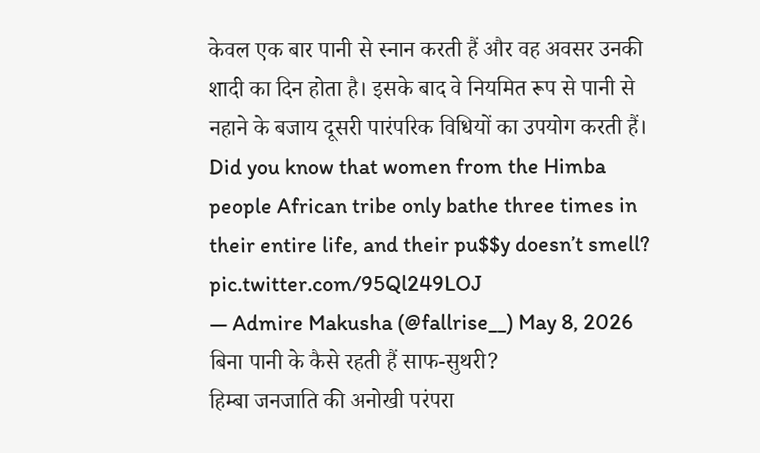केवल एक बार पानी से स्नान करती हैं और वह अवसर उनकी शादी का दिन होता है। इसके बाद वे नियमित रूप से पानी से नहाने के बजाय दूसरी पारंपरिक विधियों का उपयोग करती हैं।
Did you know that women from the Himba people African tribe only bathe three times in their entire life, and their pu$$y doesn’t smell? pic.twitter.com/95Ql249LOJ
— Admire Makusha (@fallrise__) May 8, 2026
बिना पानी के कैसे रहती हैं साफ-सुथरी?
हिम्बा जनजाति की अनोखी परंपरा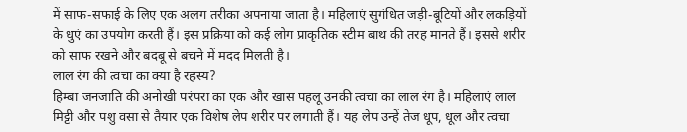में साफ-सफाई के लिए एक अलग तरीका अपनाया जाता है। महिलाएं सुगंधित जड़ी-बूटियों और लकड़ियों के धुएं का उपयोग करती हैं। इस प्रक्रिया को कई लोग प्राकृतिक स्टीम बाथ की तरह मानते हैं। इससे शरीर को साफ रखने और बदबू से बचने में मदद मिलती है।
लाल रंग की त्वचा का क्या है रहस्य?
हिम्बा जनजाति की अनोखी परंपरा का एक और खास पहलू उनकी त्वचा का लाल रंग है। महिलाएं लाल मिट्टी और पशु वसा से तैयार एक विशेष लेप शरीर पर लगाती हैं। यह लेप उन्हें तेज धूप, धूल और त्वचा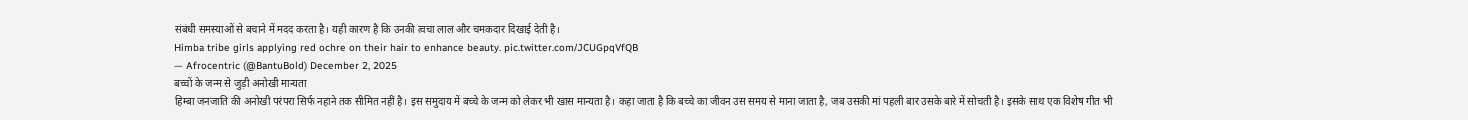संबंधी समस्याओं से बचाने में मदद करता है। यही कारण है कि उनकी त्वचा लाल और चमकदार दिखाई देती है।
Himba tribe girls applying red ochre on their hair to enhance beauty. pic.twitter.com/JCUGpqVfQB
— Afrocentric (@BantuBold) December 2, 2025
बच्चों के जन्म से जुड़ी अनोखी मान्यता
हिम्बा जनजाति की अनोखी परंपरा सिर्फ नहाने तक सीमित नहीं है। इस समुदाय में बच्चे के जन्म को लेकर भी खास मान्यता है। कहा जाता है कि बच्चे का जीवन उस समय से माना जाता है, जब उसकी मां पहली बार उसके बारे में सोचती है। इसके साथ एक विशेष गीत भी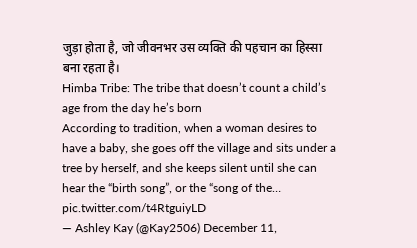जुड़ा होता है, जो जीवनभर उस व्यक्ति की पहचान का हिस्सा बना रहता है।
Himba Tribe: The tribe that doesn’t count a child’s age from the day he’s born
According to tradition, when a woman desires to have a baby, she goes off the village and sits under a tree by herself, and she keeps silent until she can hear the “birth song”, or the “song of the… pic.twitter.com/t4RtguiyLD
— Ashley Kay (@Kay2506) December 11,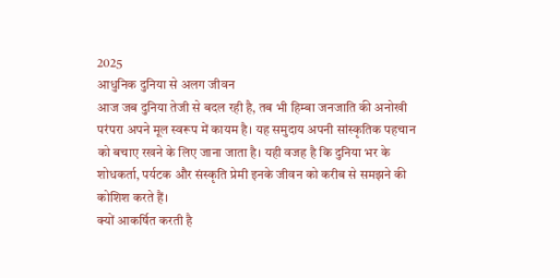2025
आधुनिक दुनिया से अलग जीवन
आज जब दुनिया तेजी से बदल रही है, तब भी हिम्बा जनजाति की अनोखी परंपरा अपने मूल स्वरूप में कायम है। यह समुदाय अपनी सांस्कृतिक पहचान को बचाए रखने के लिए जाना जाता है। यही वजह है कि दुनिया भर के शोधकर्ता, पर्यटक और संस्कृति प्रेमी इनके जीवन को करीब से समझने की कोशिश करते हैं।
क्यों आकर्षित करती है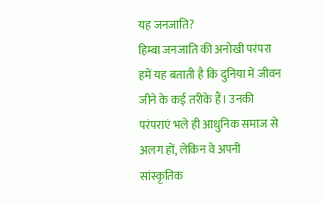यह जनजाति?
हिम्बा जनजाति की अनोखी परंपरा हमें यह बताती है कि दुनिया में जीवन जीने के कई तरीके हैं। उनकी परंपराएं भले ही आधुनिक समाज से अलग हों, लेकिन वे अपनी सांस्कृतिक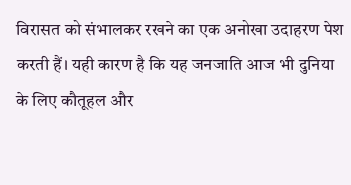विरासत को संभालकर रखने का एक अनोखा उदाहरण पेश करती हैं। यही कारण है कि यह जनजाति आज भी दुनिया के लिए कौतूहल और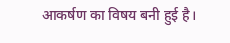आकर्षण का विषय बनी हुई है।